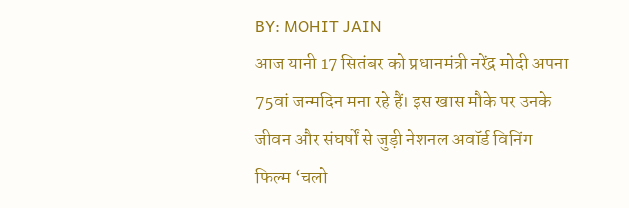BY: MOHIT JAIN
आज यानी 17 सितंबर को प्रधानमंत्री नरेंद्र मोदी अपना 75वां जन्मदिन मना रहे हैं। इस खास मौके पर उनके जीवन और संघर्षों से जुड़ी नेशनल अवॉर्ड विनिंग फिल्म ‘चलो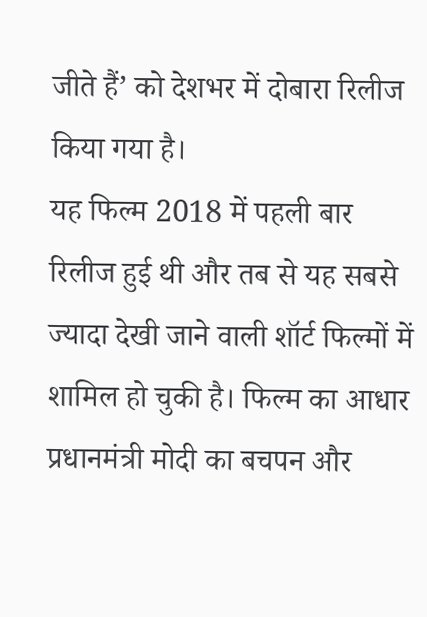जीते हैं’ को देशभर में दोबारा रिलीज किया गया है।
यह फिल्म 2018 में पहली बार रिलीज हुई थी और तब से यह सबसे ज्यादा देखी जाने वाली शॉर्ट फिल्मों में शामिल हो चुकी है। फिल्म का आधार प्रधानमंत्री मोदी का बचपन और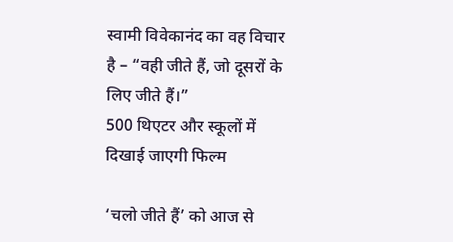स्वामी विवेकानंद का वह विचार है – “वही जीते हैं, जो दूसरों के लिए जीते हैं।”
500 थिएटर और स्कूलों में दिखाई जाएगी फिल्म

‘चलो जीते हैं’ को आज से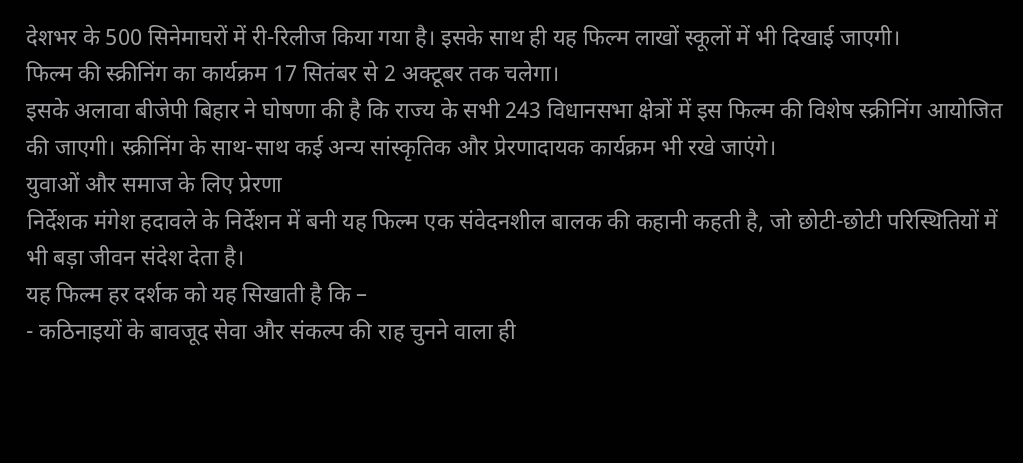देशभर के 500 सिनेमाघरों में री-रिलीज किया गया है। इसके साथ ही यह फिल्म लाखों स्कूलों में भी दिखाई जाएगी।
फिल्म की स्क्रीनिंग का कार्यक्रम 17 सितंबर से 2 अक्टूबर तक चलेगा।
इसके अलावा बीजेपी बिहार ने घोषणा की है कि राज्य के सभी 243 विधानसभा क्षेत्रों में इस फिल्म की विशेष स्क्रीनिंग आयोजित की जाएगी। स्क्रीनिंग के साथ-साथ कई अन्य सांस्कृतिक और प्रेरणादायक कार्यक्रम भी रखे जाएंगे।
युवाओं और समाज के लिए प्रेरणा
निर्देशक मंगेश हदावले के निर्देशन में बनी यह फिल्म एक संवेदनशील बालक की कहानी कहती है, जो छोटी-छोटी परिस्थितियों में भी बड़ा जीवन संदेश देता है।
यह फिल्म हर दर्शक को यह सिखाती है कि –
- कठिनाइयों के बावजूद सेवा और संकल्प की राह चुनने वाला ही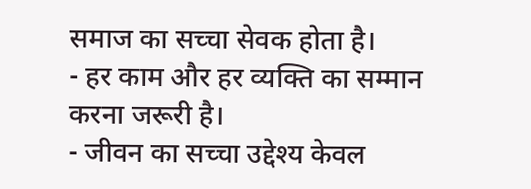समाज का सच्चा सेवक होता है।
- हर काम और हर व्यक्ति का सम्मान करना जरूरी है।
- जीवन का सच्चा उद्देश्य केवल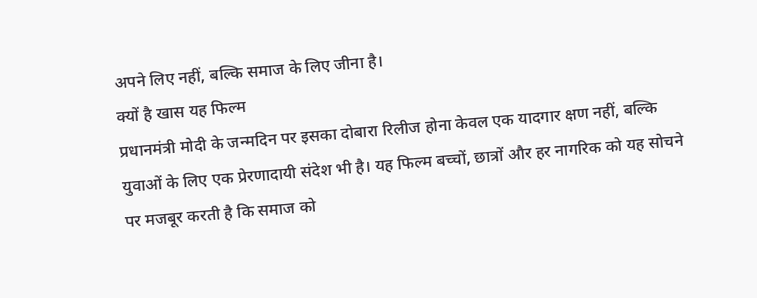अपने लिए नहीं, बल्कि समाज के लिए जीना है।
क्यों है खास यह फिल्म
प्रधानमंत्री मोदी के जन्मदिन पर इसका दोबारा रिलीज होना केवल एक यादगार क्षण नहीं, बल्कि युवाओं के लिए एक प्रेरणादायी संदेश भी है। यह फिल्म बच्चों, छात्रों और हर नागरिक को यह सोचने पर मजबूर करती है कि समाज को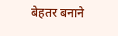बेहतर बनाने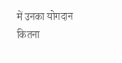में उनका योगदान कितना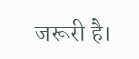जरूरी है।